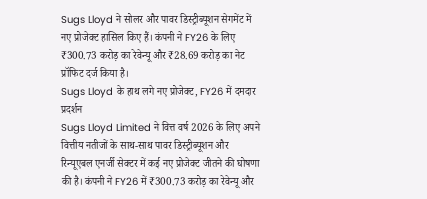Sugs Lloyd ने सोलर और पावर डिस्ट्रीब्यूशन सेगमेंट में नए प्रोजेक्ट हासिल किए हैं। कंपनी ने FY26 के लिए ₹300.73 करोड़ का रेवेन्यू और ₹28.69 करोड़ का नेट प्रॉफिट दर्ज किया है।
Sugs Lloyd के हाथ लगे नए प्रोजेक्ट, FY26 में दमदार प्रदर्शन
Sugs Lloyd Limited ने वित्त वर्ष 2026 के लिए अपने वित्तीय नतीजों के साथ-साथ पावर डिस्ट्रीब्यूशन और रिन्यूएबल एनर्जी सेक्टर में कई नए प्रोजेक्ट जीतने की घोषणा की है। कंपनी ने FY26 में ₹300.73 करोड़ का रेवेन्यू और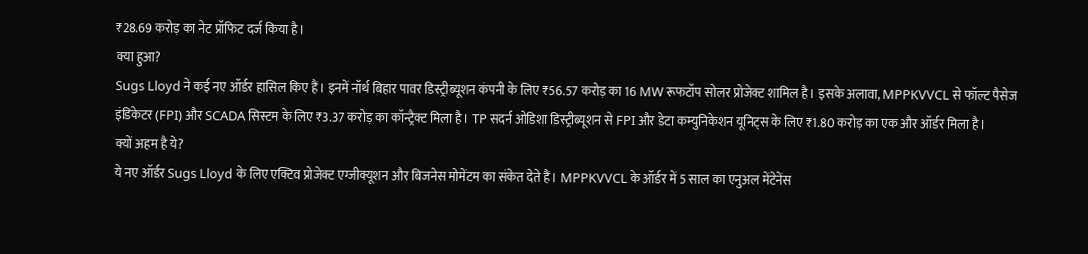₹28.69 करोड़ का नेट प्रॉफिट दर्ज किया है।
क्या हुआ?
Sugs Lloyd ने कई नए ऑर्डर हासिल किए हैं। इनमें नॉर्थ बिहार पावर डिस्ट्रीब्यूशन कंपनी के लिए ₹56.57 करोड़ का 16 MW रूफटॉप सोलर प्रोजेक्ट शामिल है। इसके अलावा, MPPKVVCL से फॉल्ट पैसेज इंडिकेटर (FPI) और SCADA सिस्टम के लिए ₹3.37 करोड़ का कॉन्ट्रैक्ट मिला है। TP सदर्न ओडिशा डिस्ट्रीब्यूशन से FPI और डेटा कम्युनिकेशन यूनिट्स के लिए ₹1.80 करोड़ का एक और ऑर्डर मिला है।
क्यों अहम है ये?
ये नए ऑर्डर Sugs Lloyd के लिए एक्टिव प्रोजेक्ट एग्जीक्यूशन और बिजनेस मोमेंटम का संकेत देते हैं। MPPKVVCL के ऑर्डर में 5 साल का एनुअल मेंटेनेंस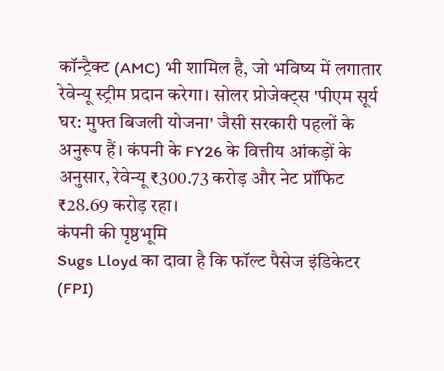कॉन्ट्रैक्ट (AMC) भी शामिल है, जो भविष्य में लगातार रेवेन्यू स्ट्रीम प्रदान करेगा। सोलर प्रोजेक्ट्स 'पीएम सूर्य घर: मुफ्त बिजली योजना' जैसी सरकारी पहलों के अनुरूप हैं। कंपनी के FY26 के वित्तीय आंकड़ों के अनुसार, रेवेन्यू ₹300.73 करोड़ और नेट प्रॉफिट ₹28.69 करोड़ रहा।
कंपनी की पृष्ठभूमि
Sugs Lloyd का दावा है कि फॉल्ट पैसेज इंडिकेटर (FPI)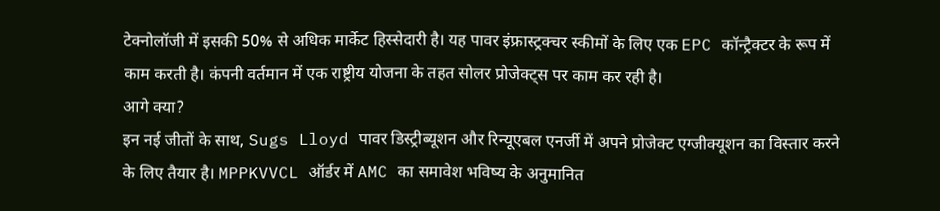टेक्नोलॉजी में इसकी 50% से अधिक मार्केट हिस्सेदारी है। यह पावर इंफ्रास्ट्रक्चर स्कीमों के लिए एक EPC कॉन्ट्रैक्टर के रूप में काम करती है। कंपनी वर्तमान में एक राष्ट्रीय योजना के तहत सोलर प्रोजेक्ट्स पर काम कर रही है।
आगे क्या?
इन नई जीतों के साथ, Sugs Lloyd पावर डिस्ट्रीब्यूशन और रिन्यूएबल एनर्जी में अपने प्रोजेक्ट एग्जीक्यूशन का विस्तार करने के लिए तैयार है। MPPKVVCL ऑर्डर में AMC का समावेश भविष्य के अनुमानित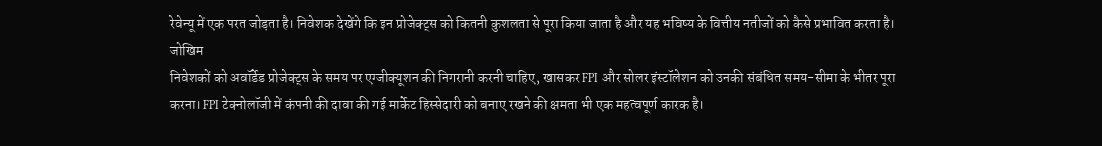रेवेन्यू में एक परत जोड़ता है। निवेशक देखेंगे कि इन प्रोजेक्ट्स को कितनी कुशलता से पूरा किया जाता है और यह भविष्य के वित्तीय नतीजों को कैसे प्रभावित करता है।
जोखिम
निवेशकों को अवॉर्डेड प्रोजेक्ट्स के समय पर एग्जीक्यूशन की निगरानी करनी चाहिए, खासकर FPI और सोलर इंस्टॉलेशन को उनकी संबंधित समय-सीमा के भीतर पूरा करना। FPI टेक्नोलॉजी में कंपनी की दावा की गई मार्केट हिस्सेदारी को बनाए रखने की क्षमता भी एक महत्वपूर्ण कारक है।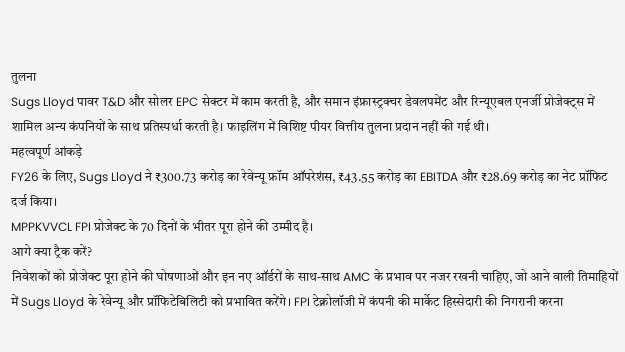तुलना
Sugs Lloyd पावर T&D और सोलर EPC सेक्टर में काम करती है, और समान इंफ्रास्ट्रक्चर डेवलपमेंट और रिन्यूएबल एनर्जी प्रोजेक्ट्स में शामिल अन्य कंपनियों के साथ प्रतिस्पर्धा करती है। फाइलिंग में विशिष्ट पीयर वित्तीय तुलना प्रदान नहीं की गई थी।
महत्वपूर्ण आंकड़े
FY26 के लिए, Sugs Lloyd ने ₹300.73 करोड़ का रेवेन्यू फ्रॉम ऑपरेशंस, ₹43.55 करोड़ का EBITDA और ₹28.69 करोड़ का नेट प्रॉफिट दर्ज किया।
MPPKVVCL FPI प्रोजेक्ट के 70 दिनों के भीतर पूरा होने की उम्मीद है।
आगे क्या ट्रैक करें?
निवेशकों को प्रोजेक्ट पूरा होने की घोषणाओं और इन नए ऑर्डरों के साथ-साथ AMC के प्रभाव पर नजर रखनी चाहिए, जो आने वाली तिमाहियों में Sugs Lloyd के रेवेन्यू और प्रॉफिटेबिलिटी को प्रभावित करेंगे। FPI टेक्नोलॉजी में कंपनी की मार्केट हिस्सेदारी की निगरानी करना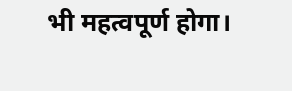भी महत्वपूर्ण होगा।